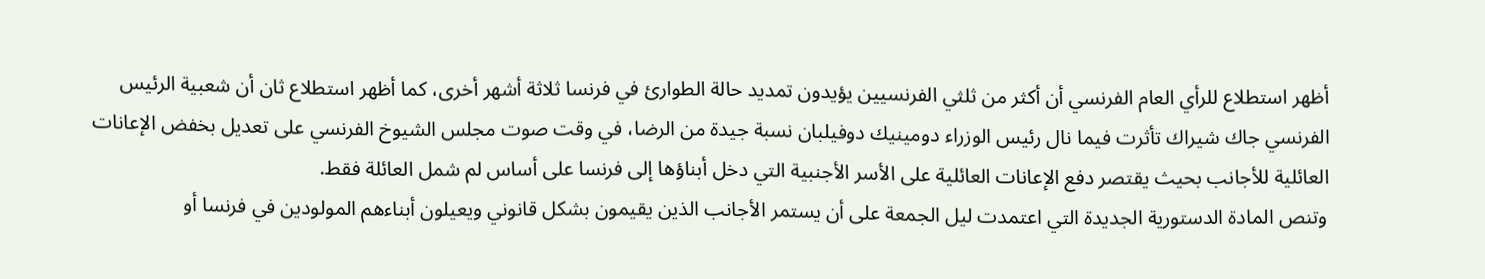أظهر استطلاع للرأي العام الفرنسي أن أكثر من ثلثي الفرنسيين يؤيدون تمديد حالة الطوارئ في فرنسا ثلاثة أشهر أخرى، كما أظهر استطلاع ثان أن شعبية الرئيس الفرنسي جاك شيراك تأثرت فيما نال رئيس الوزراء دومينيك دوفيلبان نسبة جيدة من الرضا، في وقت صوت مجلس الشيوخ الفرنسي على تعديل بخفض الإعانات العائلية للأجانب بحيث يقتصر دفع الإعانات العائلية على الأسر الأجنبية التي دخل أبناؤها إلى فرنسا على أساس لم شمل العائلة فقط.
وتنص المادة الدستورية الجديدة التي اعتمدت ليل الجمعة على أن يستمر الأجانب الذين يقيمون بشكل قانوني ويعيلون أبناءهم المولودين في فرنسا أو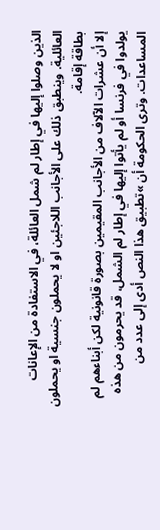الذين وصلوا إليها في إطار لم شمل العائلة، في الاستفادة من الإعانات العائلية. وينطبق ذلك على الأجانب اللاجئين او لا يحملون جنسية او يحملون بطاقة إقامة.
إلا أن عشرات الآلاف من الأجانب المقيمين بصورة قانونية لكن أبناءهم لم يولدوا في فرنسا أو لم يأتوا إليها في إطار لم الشمل، قد يحرمون من هذه المساعدات. وترى الحكومة أن »تطبيق هذا النص أدى إلى عدد من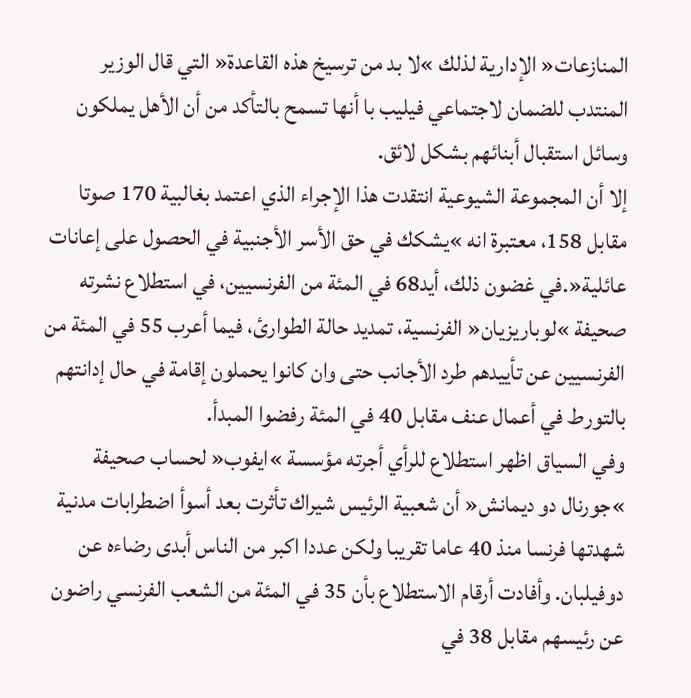المنازعات« الإدارية لذلك »لا بد من ترسيخ هذه القاعدة« التي قال الوزير المنتدب للضمان لاجتماعي فيليب با أنها تسمح بالتأكد من أن الأهل يملكون وسائل استقبال أبنائهم بشكل لائق.
إلا أن المجموعة الشيوعية انتقدت هذا الإجراء الذي اعتمد بغالبية 170 صوتا مقابل 158، معتبرة انه »يشكك في حق الأسر الأجنبية في الحصول على إعانات عائلية«.في غضون ذلك، أيد68 في المئة من الفرنسيين، في استطلاع نشرته صحيفة »لوباريزيان« الفرنسية، تمديد حالة الطوارئ، فيما أعرب 55 في المئة من الفرنسيين عن تأييدهم طرد الأجانب حتى وان كانوا يحملون إقامة في حال إدانتهم بالتورط في أعمال عنف مقابل 40 في المئة رفضوا المبدأ.
وفي السياق اظهر استطلاع للرأي أجرته مؤسسة »ايفوب« لحساب صحيفة »جورنال دو ديمانش« أن شعبية الرئيس شيراك تأثرت بعد أسوأ اضطرابات مدنية شهدتها فرنسا منذ 40 عاما تقريبا ولكن عددا اكبر من الناس أبدى رضاءه عن دوفيلبان. وأفادت أرقام الاستطلاع بأن 35 في المئة من الشعب الفرنسي راضون عن رئيسهم مقابل 38 في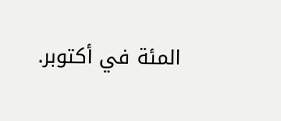المئة في أكتوبر.